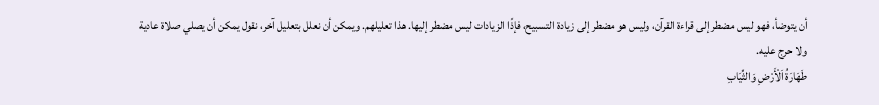أن يتوضأ، فهو ليس مضطر إلى قراءة القرآن، وليس هو مضطر إلى زيادة التسبيح، فإذًا الزيادات ليس مضطر إليها. هذا تعليلهم. ويمكن أن نعلل بتعليل آخر، نقول يمكن أن يصلي صلاة عادية ولا حرج عليه.
طَهَارَةُ اَلْأَرْضِ وَالثِّيَابِ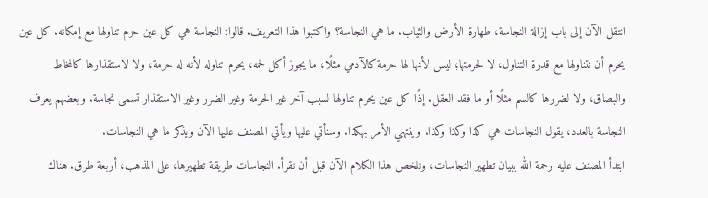انتقل الآن إلى باب إزالة النجاسة، طهارة الأرض والثياب. ما هي النجاسة؟ واكتبوا هذا التعريف. قالوا: النجاسة هي كل عين حرم تناولها مع إمكانه. كل عين يحرم أن نتناولها مع قدرة التناول، لا لحرمتها؛ ليس لأنها لها حرمة كالآدمي مثلًا، ما يجوز أكل لحمه، يحرم تناوله لأنه له حرمة، ولا لاستقذارها كالمخاط والبصاق، ولا لضررها كالسم مثلًا أو ما فقد العقل. إذًا كل عين يحرم تناولها لسبب آخر غير الحرمة وغير الضرر وغير الاستقذار تسمى نجاسة. وبعضهم يعرف النجاسة بالعدد، يقول النجاسات هي كذا وكذا وكذا. وينتهي الأمر بهكذا. وسنأتي عليها ويأتي المصنف عليها الآن ويذكر ما هي النجاسات.
ابتدأ المصنف عليه رحمة الله ببيان تطهير النجاسات، ونلخص هذا الكلام الآن قبل أن نقرأ. النجاسات طريقة تطهيرها، على المذهب، أربعة طرق. هناك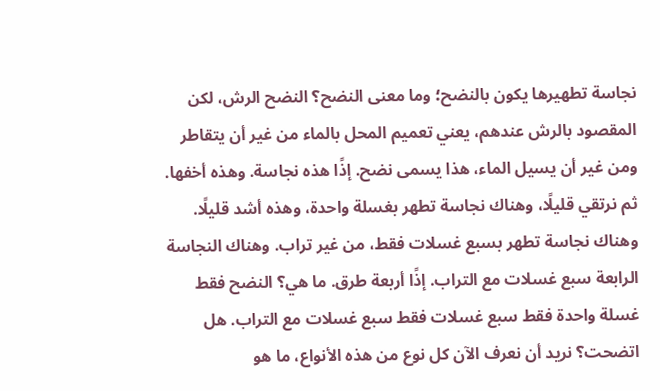نجاسة تطهيرها يكون بالنضح؛ وما معنى النضح؟ النضح الرش، لكن المقصود بالرش عندهم، يعني تعميم المحل بالماء من غير أن يتقاطر ومن غير أن يسيل الماء، هذا يسمى نضح. إذًا هذه نجاسة. وهذه أخفها. ثم نرتقي قليلًا، وهناك نجاسة تطهر بغسلة واحدة، وهذه أشد قليلًا. وهناك نجاسة تطهر بسبع غسلات فقط، من غير تراب. وهناك النجاسة الرابعة سبع غسلات مع التراب. إذًا أربعة طرق. ما هي؟ النضح فقط غسلة واحدة فقط سبع غسلات فقط سبع غسلات مع التراب. هل اتضحت؟ نريد أن نعرف الآن كل نوع من هذه الأنواع، ما هو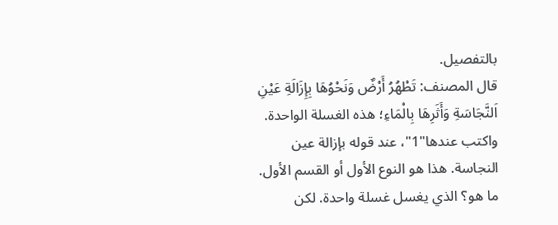بالتفصيل.
قال المصنف: تَطْهُرُ أَرْضٌ وَنَحْوُهَا بِإِزَالَةِ عَيْنِ اَلنَّجَاسَةِ وَأَثَرِهَا بِالْمَاءِ؛ هذه الغسلة الواحدة. واكتب عندها"1"، عند قوله بإزالة عين النجاسة. هذا هو النوع الأول أو القسم الأول. ما هو؟ الذي يغسل غسلة واحدة. لكن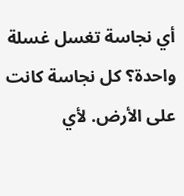أي نجاسة تغسل غسلة واحدة؟ كل نجاسة كانت على الأرض. لأي